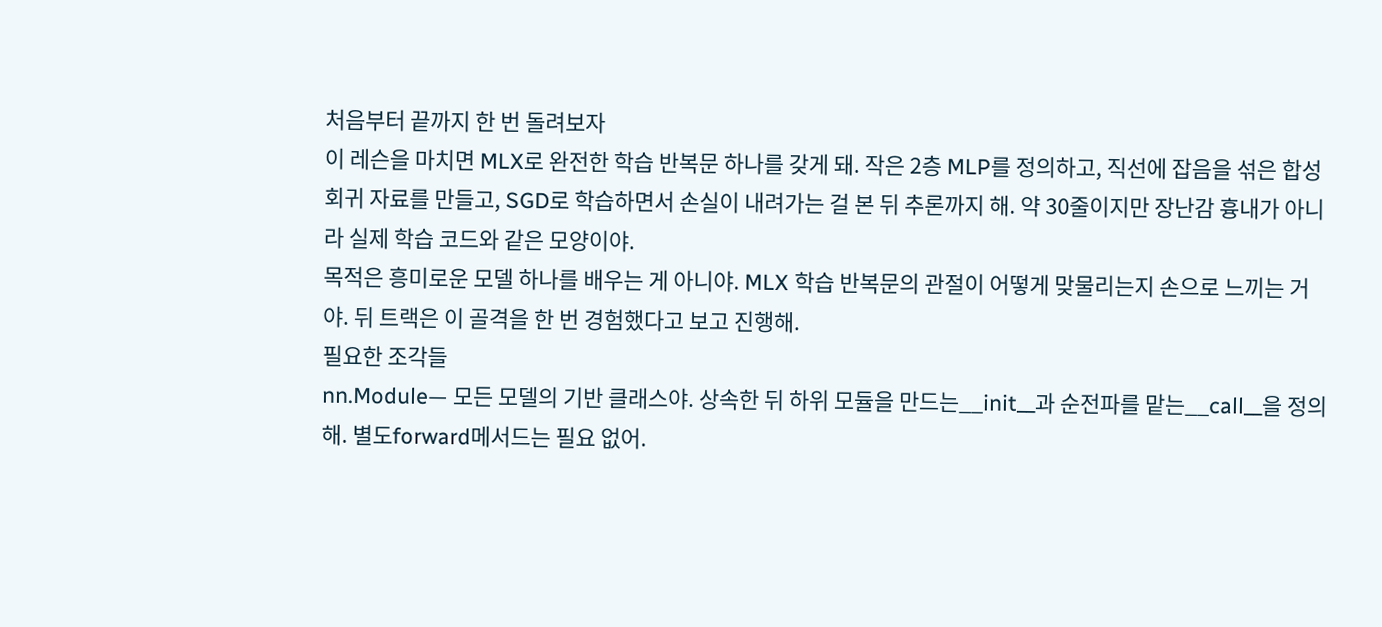처음부터 끝까지 한 번 돌려보자
이 레슨을 마치면 MLX로 완전한 학습 반복문 하나를 갖게 돼. 작은 2층 MLP를 정의하고, 직선에 잡음을 섞은 합성 회귀 자료를 만들고, SGD로 학습하면서 손실이 내려가는 걸 본 뒤 추론까지 해. 약 30줄이지만 장난감 흉내가 아니라 실제 학습 코드와 같은 모양이야.
목적은 흥미로운 모델 하나를 배우는 게 아니야. MLX 학습 반복문의 관절이 어떻게 맞물리는지 손으로 느끼는 거야. 뒤 트랙은 이 골격을 한 번 경험했다고 보고 진행해.
필요한 조각들
nn.Module— 모든 모델의 기반 클래스야. 상속한 뒤 하위 모듈을 만드는__init__과 순전파를 맡는__call__을 정의해. 별도forward메서드는 필요 없어.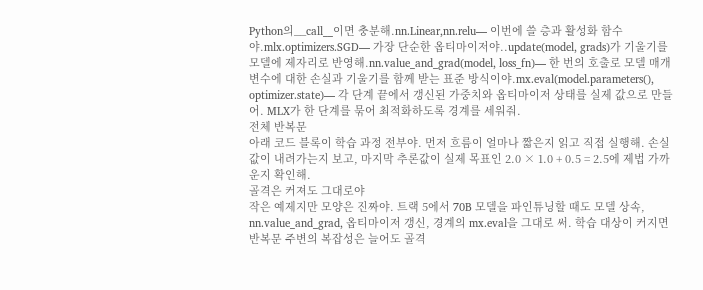Python의__call__이면 충분해.nn.Linear,nn.relu— 이번에 쓸 층과 활성화 함수야.mlx.optimizers.SGD— 가장 단순한 옵티마이저야..update(model, grads)가 기울기를 모델에 제자리로 반영해.nn.value_and_grad(model, loss_fn)— 한 번의 호출로 모델 매개변수에 대한 손실과 기울기를 함께 받는 표준 방식이야.mx.eval(model.parameters(), optimizer.state)— 각 단계 끝에서 갱신된 가중치와 옵티마이저 상태를 실제 값으로 만들어. MLX가 한 단계를 묶어 최적화하도록 경계를 세워줘.
전체 반복문
아래 코드 블록이 학습 과정 전부야. 먼저 흐름이 얼마나 짧은지 읽고 직접 실행해. 손실값이 내려가는지 보고, 마지막 추론값이 실제 목표인 2.0 × 1.0 + 0.5 = 2.5에 제법 가까운지 확인해.
골격은 커져도 그대로야
작은 예제지만 모양은 진짜야. 트랙 5에서 70B 모델을 파인튜닝할 때도 모델 상속, nn.value_and_grad, 옵티마이저 갱신, 경계의 mx.eval을 그대로 써. 학습 대상이 커지면 반복문 주변의 복잡성은 늘어도 골격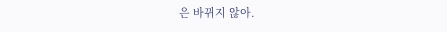은 바뀌지 않아.